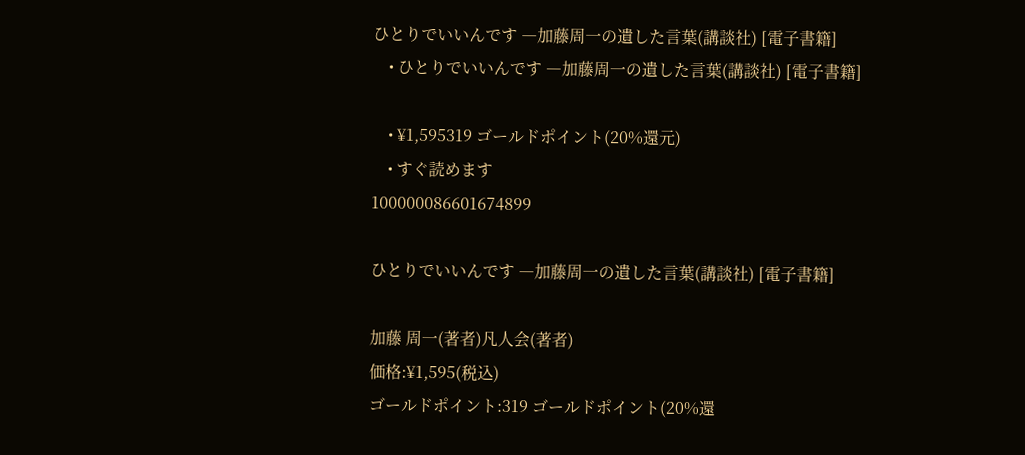ひとりでいいんです ―加藤周一の遺した言葉(講談社) [電子書籍]
    • ひとりでいいんです ―加藤周一の遺した言葉(講談社) [電子書籍]

    • ¥1,595319 ゴールドポイント(20%還元)
    • すぐ読めます
100000086601674899

ひとりでいいんです ―加藤周一の遺した言葉(講談社) [電子書籍]

加藤 周一(著者)凡人会(著者)
価格:¥1,595(税込)
ゴールドポイント:319 ゴールドポイント(20%還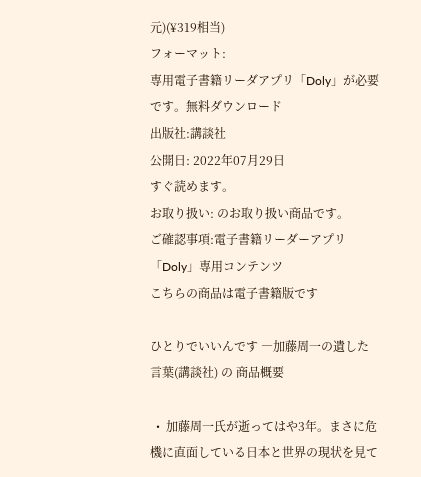元)(¥319相当)
フォーマット:
専用電子書籍リーダアプリ「Doly」が必要です。無料ダウンロード
出版社:講談社
公開日: 2022年07月29日
すぐ読めます。
お取り扱い: のお取り扱い商品です。
ご確認事項:電子書籍リーダーアプリ「Doly」専用コンテンツ
こちらの商品は電子書籍版です

ひとりでいいんです ―加藤周一の遺した言葉(講談社) の 商品概要

  •  加藤周一氏が逝ってはや3年。まさに危機に直面している日本と世界の現状を見て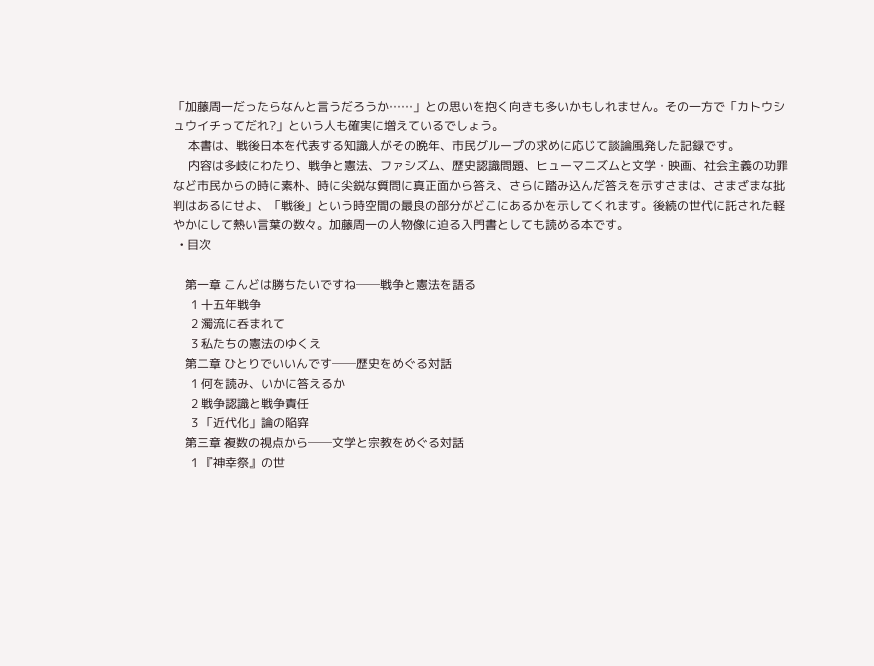「加藤周一だったらなんと言うだろうか……」との思いを抱く向きも多いかもしれません。その一方で「カトウシュウイチってだれ?」という人も確実に増えているでしょう。
     本書は、戦後日本を代表する知識人がその晩年、市民グループの求めに応じて談論風発した記録です。
     内容は多岐にわたり、戦争と憲法、ファシズム、歴史認識問題、ヒューマニズムと文学・映画、社会主義の功罪など市民からの時に素朴、時に尖鋭な質問に真正面から答え、さらに踏み込んだ答えを示すさまは、さまざまな批判はあるにせよ、「戦後」という時空間の最良の部分がどこにあるかを示してくれます。後続の世代に託された軽やかにして熱い言葉の数々。加藤周一の人物像に迫る入門書としても読める本です。
  • 目次

    第一章 こんどは勝ちたいですね──戦争と憲法を語る
      1 十五年戦争
      2 濁流に呑まれて
      3 私たちの憲法のゆくえ
    第二章 ひとりでいいんです──歴史をめぐる対話
      1 何を読み、いかに答えるか
      2 戦争認識と戦争責任
      3 「近代化」論の陥穽
    第三章 複数の視点から──文学と宗教をめぐる対話
      1 『神幸祭』の世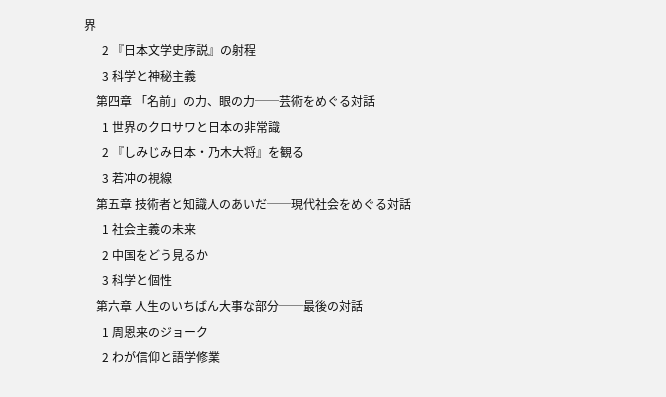界
      2 『日本文学史序説』の射程
      3 科学と神秘主義
    第四章 「名前」の力、眼の力──芸術をめぐる対話
      1 世界のクロサワと日本の非常識
      2 『しみじみ日本・乃木大将』を観る
      3 若冲の視線
    第五章 技術者と知識人のあいだ──現代社会をめぐる対話
      1 社会主義の未来
      2 中国をどう見るか
      3 科学と個性
    第六章 人生のいちばん大事な部分──最後の対話
      1 周恩来のジョーク
      2 わが信仰と語学修業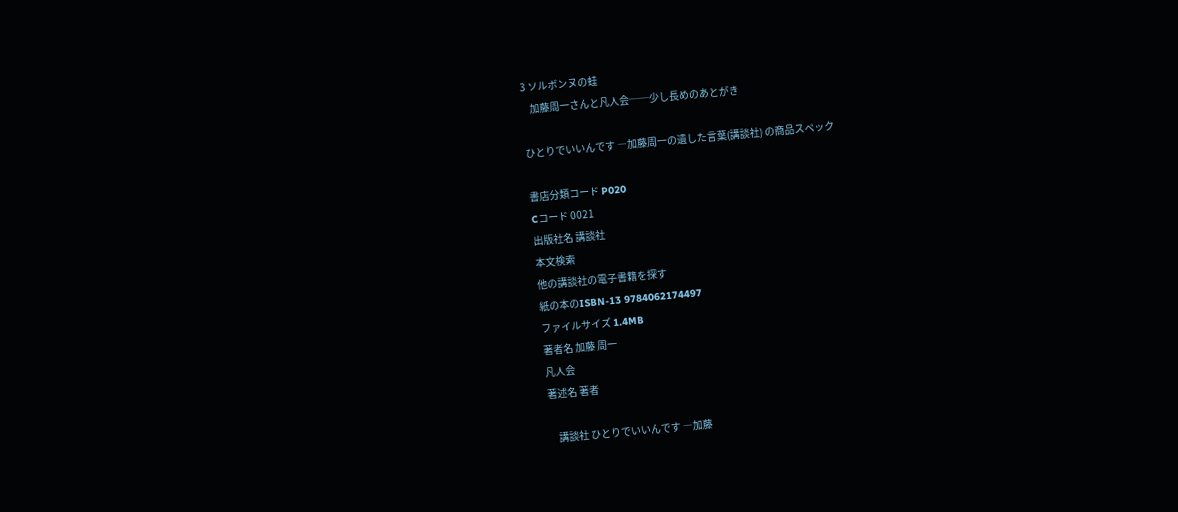3 ソルボンヌの蛙
    加藤周一さんと凡人会──少し長めのあとがき

ひとりでいいんです ―加藤周一の遺した言葉(講談社) の商品スペック

書店分類コード P020
Cコード 0021
出版社名 講談社
本文検索
他の講談社の電子書籍を探す
紙の本のISBN-13 9784062174497
ファイルサイズ 1.4MB
著者名 加藤 周一
凡人会
著述名 著者

    講談社 ひとりでいいんです ―加藤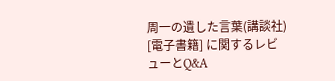周一の遺した言葉(講談社) [電子書籍] に関するレビューとQ&A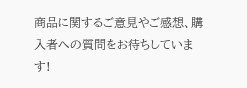商品に関するご意見やご感想、購入者への質問をお待ちしています!